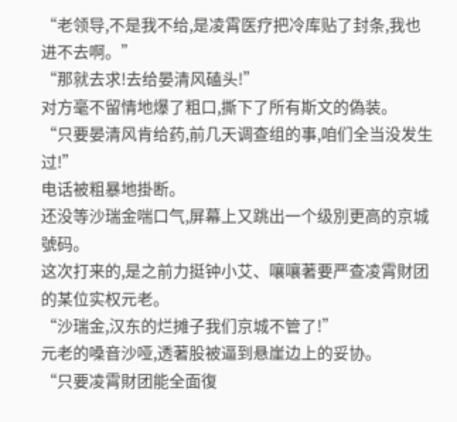“老领导,不是我不给,是凌霄医疗把冷库贴了封条,我也进不去啊。”
“那就去求!去给晏清风磕头!”
对方毫不留情地爆了粗口,撕下了所有斯文的偽装。
“只要晏清风肯给药,前几天调查组的事,咱们全当没发生过!”
电话被粗暴地掛断。
还没等沙瑞金喘口气,屏幕上又跳出一个级別更高的京城號码。
这次打来的,是之前力挺钟小艾、嚷嚷著要严查凌霄財团的某位实权元老。
“沙瑞金,汉东的烂摊子我们京城不管了!”
元老的嗓音沙哑,透著股被逼到悬崖边上的妥协。
“只要凌霄財团能全面復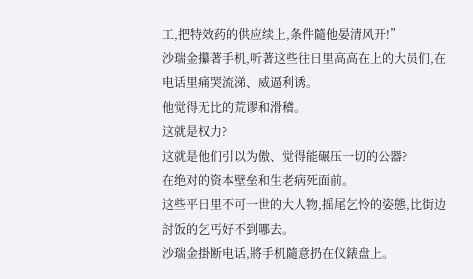工,把特效药的供应续上,条件隨他晏清风开!”
沙瑞金攥著手机,听著这些往日里高高在上的大员们,在电话里痛哭流涕、威逼利诱。
他觉得无比的荒谬和滑稽。
这就是权力?
这就是他们引以为傲、觉得能碾压一切的公器?
在绝对的资本壁垒和生老病死面前。
这些平日里不可一世的大人物,摇尾乞怜的姿態,比街边討饭的乞丐好不到哪去。
沙瑞金掛断电话,將手机隨意扔在仪錶盘上。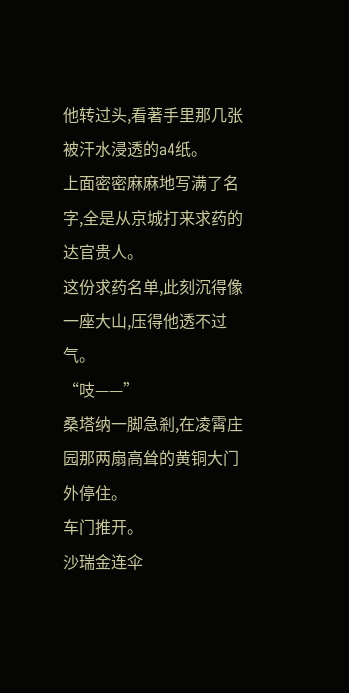他转过头,看著手里那几张被汗水浸透的a4纸。
上面密密麻麻地写满了名字,全是从京城打来求药的达官贵人。
这份求药名单,此刻沉得像一座大山,压得他透不过气。
“吱——”
桑塔纳一脚急剎,在凌霄庄园那两扇高耸的黄铜大门外停住。
车门推开。
沙瑞金连伞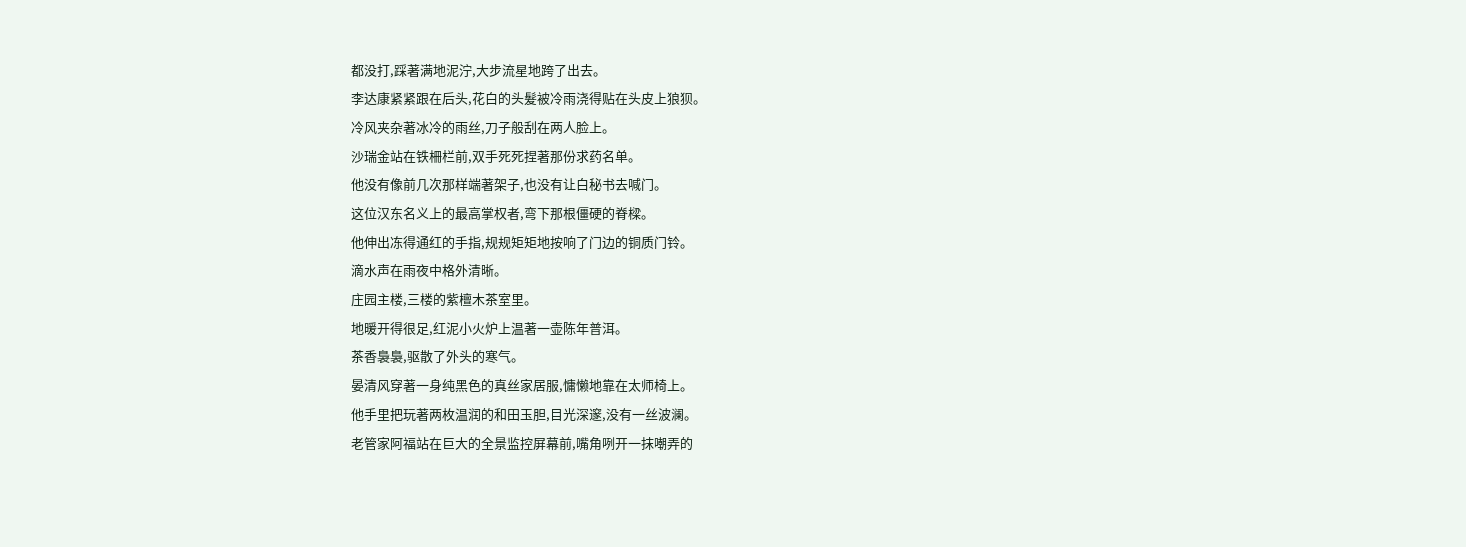都没打,踩著满地泥泞,大步流星地跨了出去。
李达康紧紧跟在后头,花白的头髮被冷雨浇得贴在头皮上狼狈。
冷风夹杂著冰冷的雨丝,刀子般刮在两人脸上。
沙瑞金站在铁柵栏前,双手死死捏著那份求药名单。
他没有像前几次那样端著架子,也没有让白秘书去喊门。
这位汉东名义上的最高掌权者,弯下那根僵硬的脊樑。
他伸出冻得通红的手指,规规矩矩地按响了门边的铜质门铃。
滴水声在雨夜中格外清晰。
庄园主楼,三楼的紫檀木茶室里。
地暖开得很足,红泥小火炉上温著一壶陈年普洱。
茶香裊裊,驱散了外头的寒气。
晏清风穿著一身纯黑色的真丝家居服,慵懒地靠在太师椅上。
他手里把玩著两枚温润的和田玉胆,目光深邃,没有一丝波澜。
老管家阿福站在巨大的全景监控屏幕前,嘴角咧开一抹嘲弄的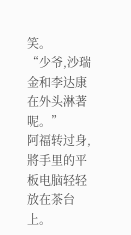笑。
“少爷,沙瑞金和李达康在外头淋著呢。”
阿福转过身,將手里的平板电脑轻轻放在茶台上。